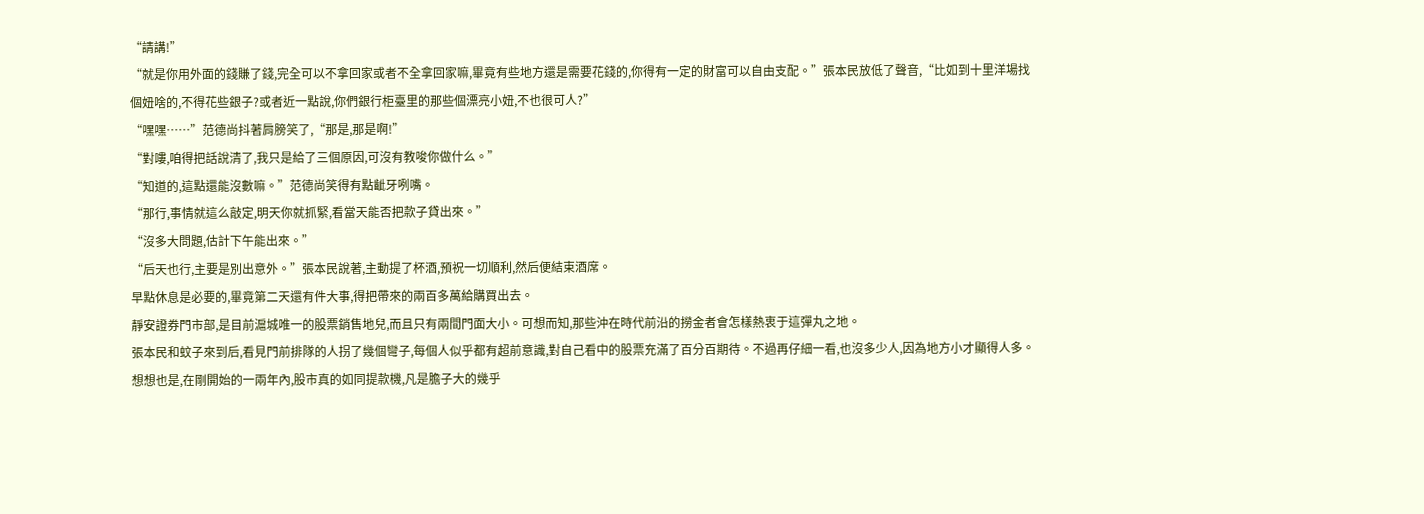“請講!”
“就是你用外面的錢賺了錢,完全可以不拿回家或者不全拿回家嘛,畢竟有些地方還是需要花錢的,你得有一定的財富可以自由支配。”張本民放低了聲音,“比如到十里洋場找個妞啥的,不得花些銀子?或者近一點說,你們銀行柜臺里的那些個漂亮小妞,不也很可人?”
“嘿嘿……”范德尚抖著肩膀笑了,“那是,那是啊!”
“對嘍,咱得把話說清了,我只是給了三個原因,可沒有教唆你做什么。”
“知道的,這點還能沒數嘛。”范德尚笑得有點齜牙咧嘴。
“那行,事情就這么敲定,明天你就抓緊,看當天能否把款子貸出來。”
“沒多大問題,估計下午能出來。”
“后天也行,主要是別出意外。”張本民說著,主動提了杯酒,預祝一切順利,然后便結束酒席。
早點休息是必要的,畢竟第二天還有件大事,得把帶來的兩百多萬給購買出去。
靜安證券門市部,是目前滬城唯一的股票銷售地兒,而且只有兩間門面大小。可想而知,那些沖在時代前沿的撈金者會怎樣熱衷于這彈丸之地。
張本民和蚊子來到后,看見門前排隊的人拐了幾個彎子,每個人似乎都有超前意識,對自己看中的股票充滿了百分百期待。不過再仔細一看,也沒多少人,因為地方小才顯得人多。
想想也是,在剛開始的一兩年內,股市真的如同提款機,凡是膽子大的幾乎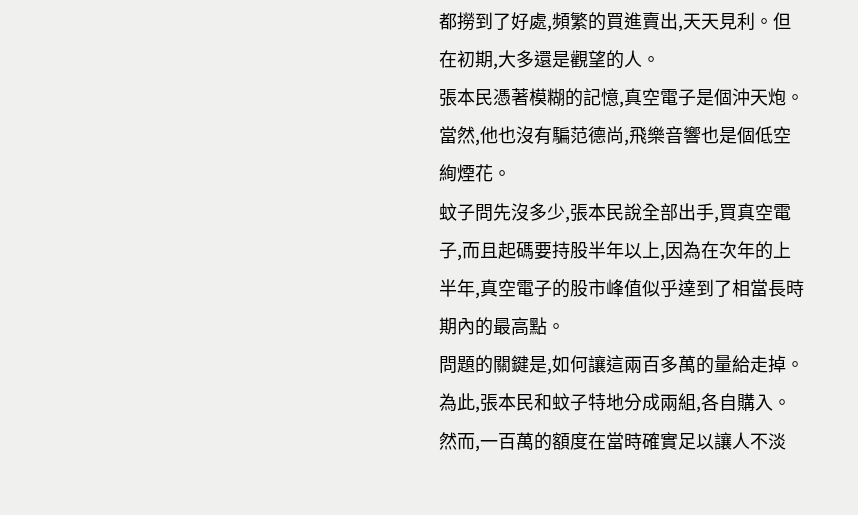都撈到了好處,頻繁的買進賣出,天天見利。但在初期,大多還是觀望的人。
張本民憑著模糊的記憶,真空電子是個沖天炮。當然,他也沒有騙范德尚,飛樂音響也是個低空絢煙花。
蚊子問先沒多少,張本民說全部出手,買真空電子,而且起碼要持股半年以上,因為在次年的上半年,真空電子的股市峰值似乎達到了相當長時期內的最高點。
問題的關鍵是,如何讓這兩百多萬的量給走掉。為此,張本民和蚊子特地分成兩組,各自購入。然而,一百萬的額度在當時確實足以讓人不淡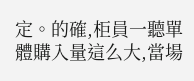定。的確,柜員一聽單體購入量這么大,當場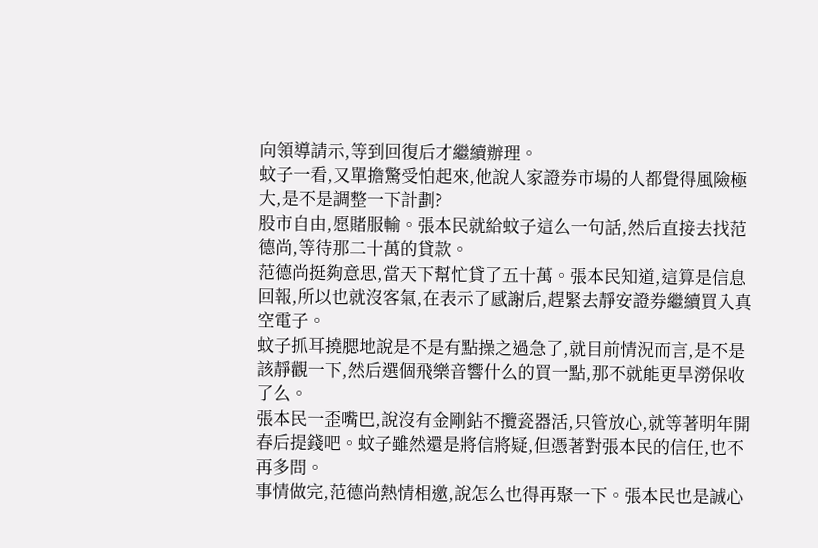向領導請示,等到回復后才繼續辦理。
蚊子一看,又單擔驚受怕起來,他說人家證券市場的人都覺得風險極大,是不是調整一下計劃?
股市自由,愿賭服輸。張本民就給蚊子這么一句話,然后直接去找范德尚,等待那二十萬的貸款。
范德尚挺夠意思,當天下幫忙貸了五十萬。張本民知道,這算是信息回報,所以也就沒客氣,在表示了感謝后,趕緊去靜安證券繼續買入真空電子。
蚊子抓耳撓腮地說是不是有點操之過急了,就目前情況而言,是不是該靜觀一下,然后選個飛樂音響什么的買一點,那不就能更旱澇保收了么。
張本民一歪嘴巴,說沒有金剛鉆不攬瓷器活,只管放心,就等著明年開春后提錢吧。蚊子雖然還是將信將疑,但憑著對張本民的信任,也不再多問。
事情做完,范德尚熱情相邀,說怎么也得再聚一下。張本民也是誠心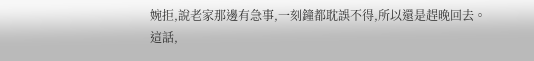婉拒,說老家那邊有急事,一刻鐘都耽誤不得,所以還是趕晚回去。
這話,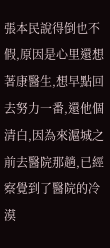張本民說得倒也不假,原因是心里還想著康醫生,想早點回去努力一番,還他個清白,因為來滬城之前去醫院那趟,已經察覺到了醫院的冷漠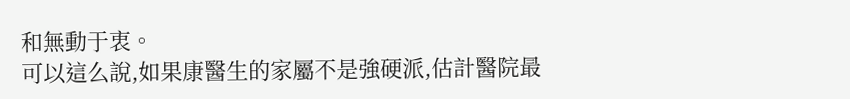和無動于衷。
可以這么說,如果康醫生的家屬不是強硬派,估計醫院最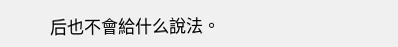后也不會給什么說法。